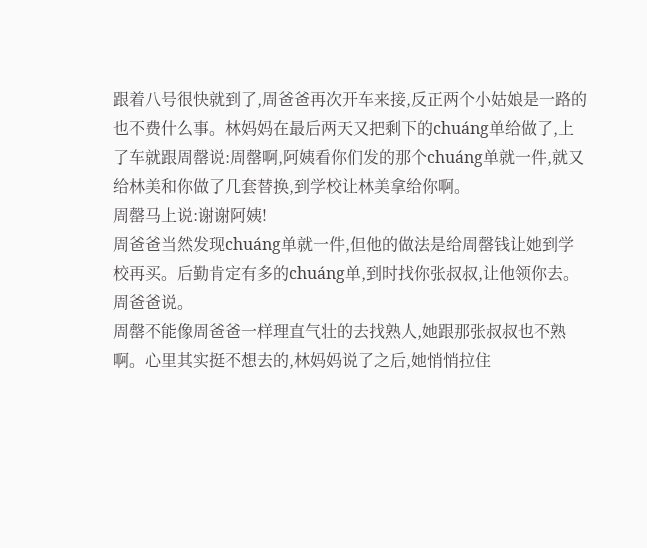跟着八号很快就到了,周爸爸再次开车来接,反正两个小姑娘是一路的也不费什么事。林妈妈在最后两天又把剩下的chuáng单给做了,上了车就跟周罄说:周罄啊,阿姨看你们发的那个chuáng单就一件,就又给林美和你做了几套替换,到学校让林美拿给你啊。
周罄马上说:谢谢阿姨!
周爸爸当然发现chuáng单就一件,但他的做法是给周罄钱让她到学校再买。后勤肯定有多的chuáng单,到时找你张叔叔,让他领你去。周爸爸说。
周罄不能像周爸爸一样理直气壮的去找熟人,她跟那张叔叔也不熟啊。心里其实挺不想去的,林妈妈说了之后,她悄悄拉住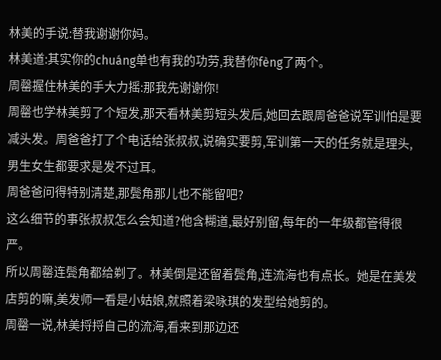林美的手说:替我谢谢你妈。
林美道:其实你的chuáng单也有我的功劳,我替你fèng了两个。
周罄握住林美的手大力摇:那我先谢谢你!
周罄也学林美剪了个短发,那天看林美剪短头发后,她回去跟周爸爸说军训怕是要减头发。周爸爸打了个电话给张叔叔,说确实要剪,军训第一天的任务就是理头,男生女生都要求是发不过耳。
周爸爸问得特别清楚,那鬓角那儿也不能留吧?
这么细节的事张叔叔怎么会知道?他含糊道,最好别留,每年的一年级都管得很严。
所以周罄连鬓角都给剃了。林美倒是还留着鬓角,连流海也有点长。她是在美发店剪的嘛,美发师一看是小姑娘,就照着梁咏琪的发型给她剪的。
周罄一说,林美捋捋自己的流海,看来到那边还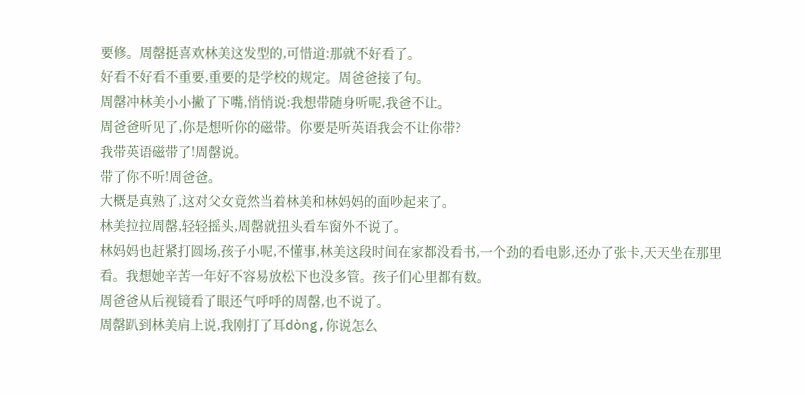要修。周罄挺喜欢林美这发型的,可惜道:那就不好看了。
好看不好看不重要,重要的是学校的规定。周爸爸接了句。
周罄冲林美小小撇了下嘴,悄悄说:我想带随身听呢,我爸不让。
周爸爸听见了,你是想听你的磁带。你要是听英语我会不让你带?
我带英语磁带了!周罄说。
带了你不听!周爸爸。
大概是真熟了,这对父女竟然当着林美和林妈妈的面吵起来了。
林美拉拉周罄,轻轻摇头,周罄就扭头看车窗外不说了。
林妈妈也赶紧打圆场,孩子小呢,不懂事,林美这段时间在家都没看书,一个劲的看电影,还办了张卡,天天坐在那里看。我想她辛苦一年好不容易放松下也没多管。孩子们心里都有数。
周爸爸从后视镜看了眼还气呼呼的周罄,也不说了。
周罄趴到林美肩上说,我刚打了耳dòng,你说怎么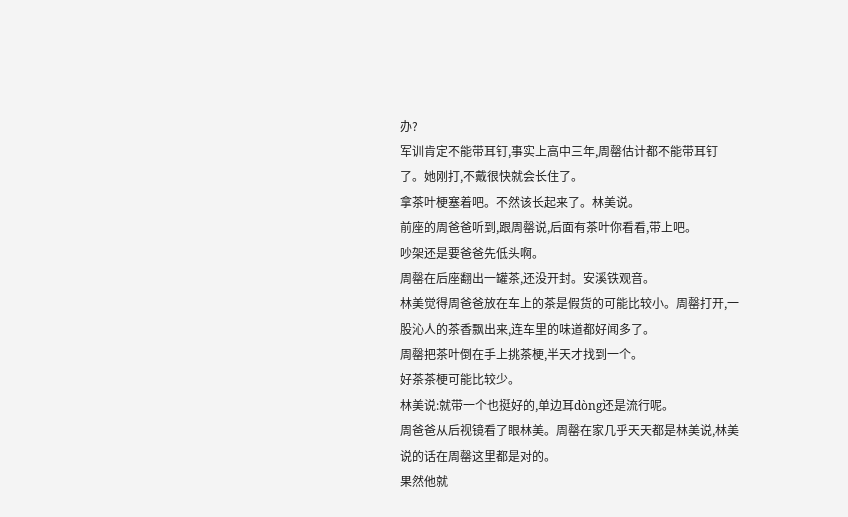办?
军训肯定不能带耳钉,事实上高中三年,周罄估计都不能带耳钉了。她刚打,不戴很快就会长住了。
拿茶叶梗塞着吧。不然该长起来了。林美说。
前座的周爸爸听到,跟周罄说,后面有茶叶你看看,带上吧。
吵架还是要爸爸先低头啊。
周罄在后座翻出一罐茶,还没开封。安溪铁观音。
林美觉得周爸爸放在车上的茶是假货的可能比较小。周罄打开,一股沁人的茶香飘出来,连车里的味道都好闻多了。
周罄把茶叶倒在手上挑茶梗,半天才找到一个。
好茶茶梗可能比较少。
林美说:就带一个也挺好的,单边耳dòng还是流行呢。
周爸爸从后视镜看了眼林美。周罄在家几乎天天都是林美说,林美说的话在周罄这里都是对的。
果然他就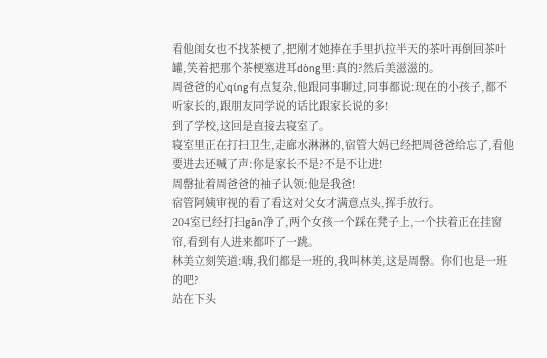看他闺女也不找茶梗了,把刚才她捧在手里扒拉半天的茶叶再倒回茶叶罐,笑着把那个茶梗塞进耳dòng里:真的?然后美滋滋的。
周爸爸的心qíng有点复杂,他跟同事聊过,同事都说:现在的小孩子,都不听家长的,跟朋友同学说的话比跟家长说的多!
到了学校,这回是直接去寝室了。
寝室里正在打扫卫生,走廊水淋淋的,宿管大妈已经把周爸爸给忘了,看他要进去还喊了声:你是家长不是?不是不让进!
周罄扯着周爸爸的袖子认领:他是我爸!
宿管阿姨审视的看了看这对父女才满意点头,挥手放行。
204室已经打扫gān净了,两个女孩一个踩在凳子上,一个扶着正在挂窗帘,看到有人进来都吓了一跳。
林美立刻笑道:嗨,我们都是一班的,我叫林美,这是周罄。你们也是一班的吧?
站在下头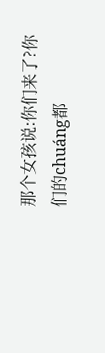那个女孩说:你们来了?你们的chuáng都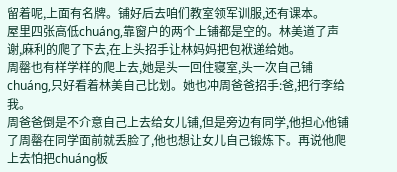留着呢,上面有名牌。铺好后去咱们教室领军训服,还有课本。
屋里四张高低chuáng,靠窗户的两个上铺都是空的。林美道了声谢,麻利的爬了下去,在上头招手让林妈妈把包袱递给她。
周罄也有样学样的爬上去,她是头一回住寝室,头一次自己铺chuáng,只好看着林美自己比划。她也冲周爸爸招手:爸,把行李给我。
周爸爸倒是不介意自己上去给女儿铺,但是旁边有同学,他担心他铺了周罄在同学面前就丢脸了,他也想让女儿自己锻炼下。再说他爬上去怕把chuáng板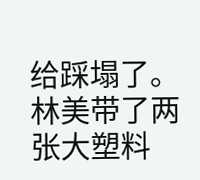给踩塌了。
林美带了两张大塑料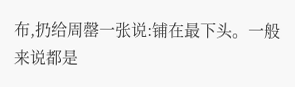布,扔给周罄一张说:铺在最下头。一般来说都是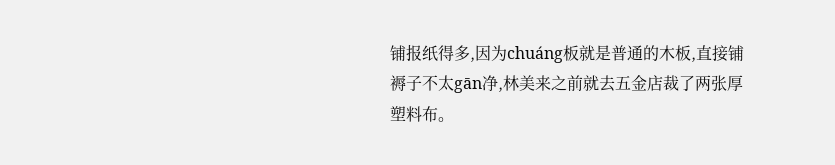铺报纸得多,因为chuáng板就是普通的木板,直接铺褥子不太gān净,林美来之前就去五金店裁了两张厚塑料布。